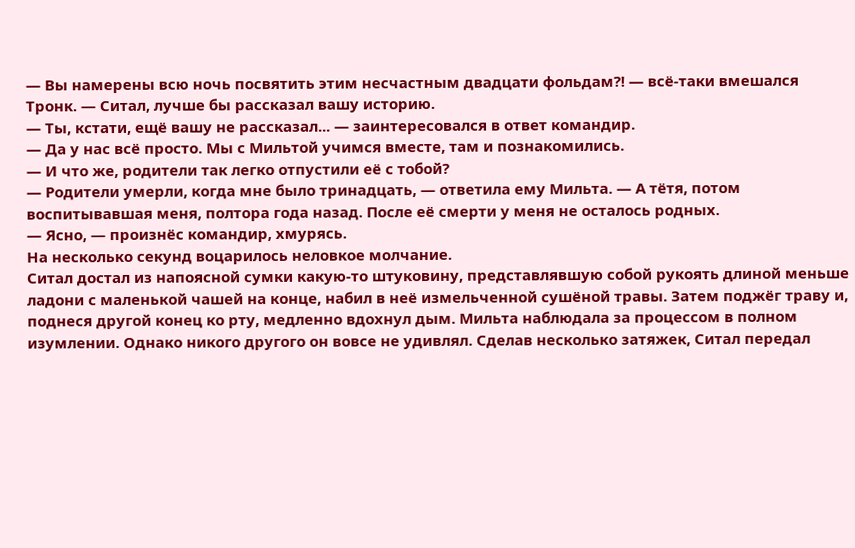— Вы намерены всю ночь посвятить этим несчастным двадцати фольдам?! — всё-таки вмешался Тронк. — Ситал, лучше бы рассказал вашу историю.
— Ты, кстати, ещё вашу не рассказал... — заинтересовался в ответ командир.
— Да у нас всё просто. Мы с Мильтой учимся вместе, там и познакомились.
— И что же, родители так легко отпустили её с тобой?
— Родители умерли, когда мне было тринадцать, — ответила ему Мильта. — А тётя, потом воспитывавшая меня, полтора года назад. После её смерти у меня не осталось родных.
— Ясно, — произнёс командир, хмурясь.
На несколько секунд воцарилось неловкое молчание.
Ситал достал из напоясной сумки какую-то штуковину, представлявшую собой рукоять длиной меньше ладони с маленькой чашей на конце, набил в неё измельченной сушёной травы. Затем поджёг траву и, поднеся другой конец ко рту, медленно вдохнул дым. Мильта наблюдала за процессом в полном изумлении. Однако никого другого он вовсе не удивлял. Сделав несколько затяжек, Ситал передал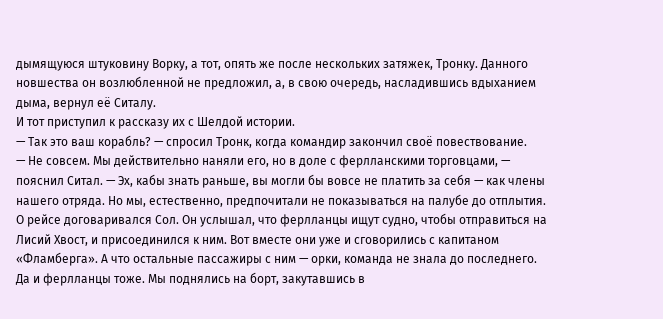дымящуюся штуковину Ворку, а тот, опять же после нескольких затяжек, Тронку. Данного новшества он возлюбленной не предложил, а, в свою очередь, насладившись вдыханием дыма, вернул её Ситалу.
И тот приступил к рассказу их с Шелдой истории.
— Так это ваш корабль? — спросил Тронк, когда командир закончил своё повествование.
— Не совсем. Мы действительно наняли его, но в доле с ферлланскими торговцами, — пояснил Ситал. — Эх, кабы знать раньше, вы могли бы вовсе не платить за себя — как члены нашего отряда. Но мы, естественно, предпочитали не показываться на палубе до отплытия. О рейсе договаривался Сол. Он услышал, что ферлланцы ищут судно, чтобы отправиться на Лисий Хвост, и присоединился к ним. Вот вместе они уже и сговорились с капитаном «Фламберга». А что остальные пассажиры с ним — орки, команда не знала до последнего. Да и ферлланцы тоже. Мы поднялись на борт, закутавшись в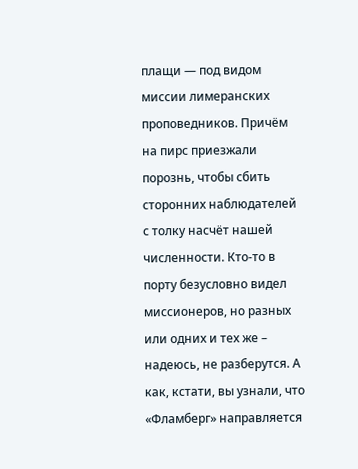плащи — под видом миссии лимеранских проповедников. Причём на пирс приезжали порознь, чтобы сбить сторонних наблюдателей с толку насчёт нашей численности. Кто-то в порту безусловно видел миссионеров, но разных или одних и тех же – надеюсь, не разберутся. А как, кстати, вы узнали, что «Фламберг» направляется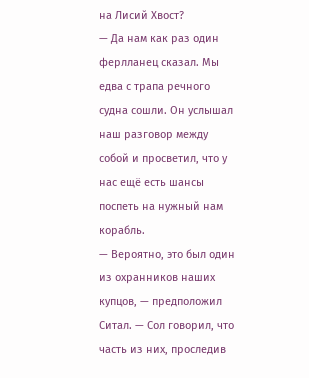на Лисий Хвост?
— Да нам как раз один ферлланец сказал. Мы едва с трапа речного судна сошли. Он услышал наш разговор между собой и просветил, что у нас ещё есть шансы поспеть на нужный нам корабль.
— Вероятно, это был один из охранников наших купцов, — предположил Ситал. — Сол говорил, что часть из них, проследив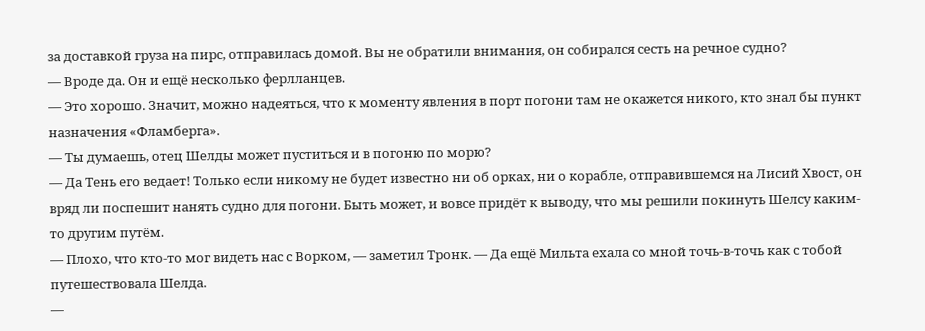за доставкой груза на пирс, отправилась домой. Вы не обратили внимания, он собирался сесть на речное судно?
— Вроде да. Он и ещё несколько ферлланцев.
— Это хорошо. Значит, можно надеяться, что к моменту явления в порт погони там не окажется никого, кто знал бы пункт назначения «Фламберга».
— Ты думаешь, отец Шелды может пуститься и в погоню по морю?
— Да Тень его ведает! Только если никому не будет известно ни об орках, ни о корабле, отправившемся на Лисий Хвост, он вряд ли поспешит нанять судно для погони. Быть может, и вовсе придёт к выводу, что мы решили покинуть Шелсу каким-то другим путём.
— Плохо, что кто-то мог видеть нас с Ворком, — заметил Тронк. — Да ещё Мильта ехала со мной точь-в-точь как с тобой путешествовала Шелда.
—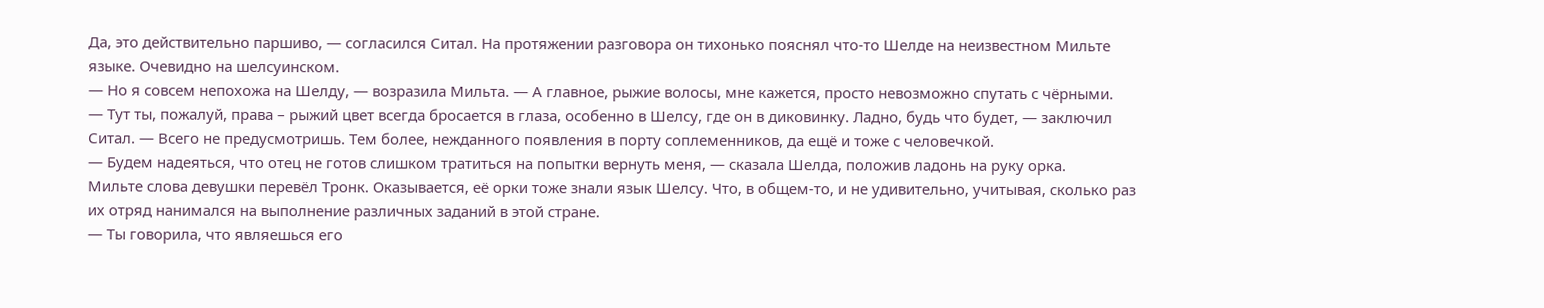Да, это действительно паршиво, — согласился Ситал. На протяжении разговора он тихонько пояснял что-то Шелде на неизвестном Мильте языке. Очевидно на шелсуинском.
— Но я совсем непохожа на Шелду, — возразила Мильта. — А главное, рыжие волосы, мне кажется, просто невозможно спутать с чёрными.
— Тут ты, пожалуй, права – рыжий цвет всегда бросается в глаза, особенно в Шелсу, где он в диковинку. Ладно, будь что будет, — заключил Ситал. — Всего не предусмотришь. Тем более, нежданного появления в порту соплеменников, да ещё и тоже с человечкой.
— Будем надеяться, что отец не готов слишком тратиться на попытки вернуть меня, — сказала Шелда, положив ладонь на руку орка.
Мильте слова девушки перевёл Тронк. Оказывается, её орки тоже знали язык Шелсу. Что, в общем-то, и не удивительно, учитывая, сколько раз их отряд нанимался на выполнение различных заданий в этой стране.
— Ты говорила, что являешься его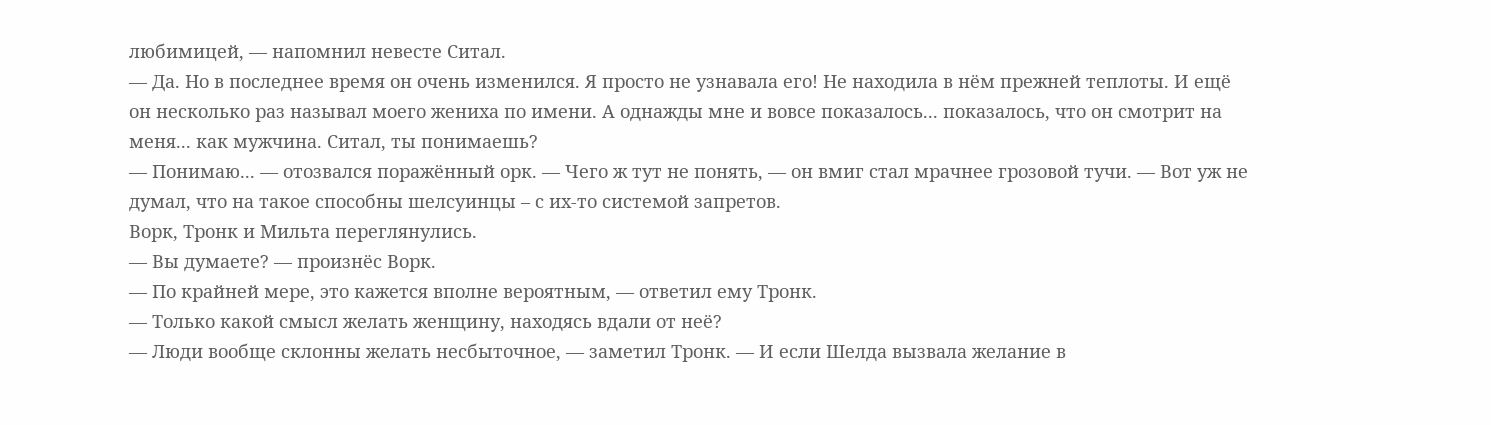любимицей, — напомнил невесте Ситал.
— Да. Но в последнее время он очень изменился. Я просто не узнавала его! Не находила в нём прежней теплоты. И ещё он несколько раз называл моего жениха по имени. А однажды мне и вовсе показалось... показалось, что он смотрит на меня... как мужчина. Ситал, ты понимаешь?
— Понимаю... — отозвался поражённый орк. — Чего ж тут не понять, — он вмиг стал мрачнее грозовой тучи. — Вот уж не думал, что на такое способны шелсуинцы – с их-то системой запретов.
Ворк, Тронк и Мильта переглянулись.
— Вы думаете? — произнёс Ворк.
— По крайней мере, это кажется вполне вероятным, — ответил ему Тронк.
— Только какой смысл желать женщину, находясь вдали от неё?
— Люди вообще склонны желать несбыточное, — заметил Тронк. — И если Шелда вызвала желание в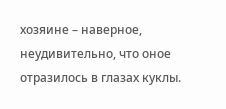хозяине – наверное, неудивительно, что оное отразилось в глазах куклы.